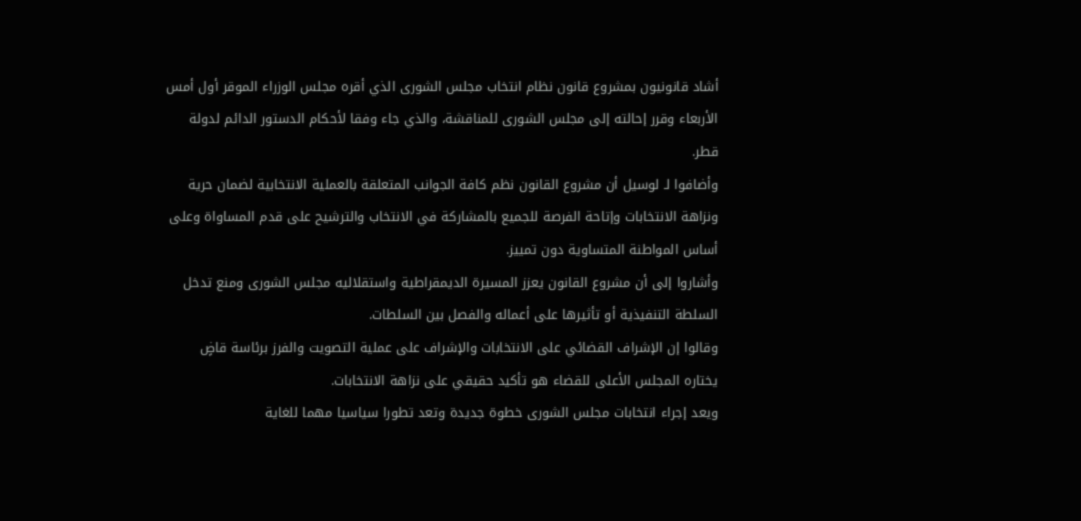أشاد قانونيون بمشروع قانون نظام انتخاب مجلس الشورى الذي أقره مجلس الوزراء الموقر أول أمس الأربعاء وقرر إحالته إلى مجلس الشورى للمناقشة، والذي جاء وفقا لأحكام الدستور الدائم لدولة قطر.
وأضافوا لـ لوسيل أن مشروع القانون نظم كافة الجوانب المتعلقة بالعملية الانتخابية لضمان حرية ونزاهة الانتخابات وإتاحة الفرصة للجميع بالمشاركة في الانتخاب والترشيح على قدم المساواة وعلى أساس المواطنة المتساوية دون تمييز.
وأشاروا إلى أن مشروع القانون يعزز المسيرة الديمقراطية واستقلاليه مجلس الشورى ومنع تدخل السلطة التنفيذية أو تأثيرها على أعماله والفصل بين السلطات.
وقالوا إن الإشراف القضائي على الانتخابات والإشراف على عملية التصويت والفرز برئاسة قاضٍ يختاره المجلس الأعلى للقضاء هو تأكيد حقيقي على نزاهة الانتخابات.
ويعد إجراء انتخابات مجلس الشورى خطوة جديدة وتعد تطورا سياسيا مهما للغاية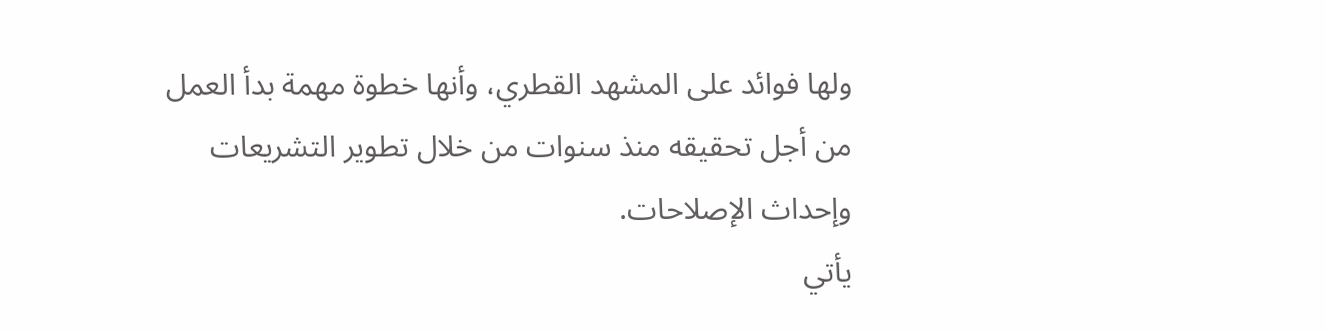ولها فوائد على المشهد القطري، وأنها خطوة مهمة بدأ العمل من أجل تحقيقه منذ سنوات من خلال تطوير التشريعات وإحداث الإصلاحات.
يأتي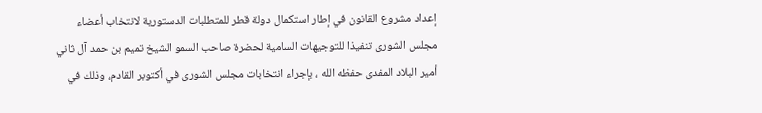إعداد مشروع القانون في إطار استكمال دولة قطر للمتطلبات الدستورية لانتخاب أعضاء مجلس الشورى تنفيذا للتوجيهات السامية لحضرة صاحب السمو الشيخ تميم بن حمد آل ثاني أمير البلاد المفدى حفظه الله ، بإجراء انتخابات مجلس الشورى في أكتوبر القادم، وذلك في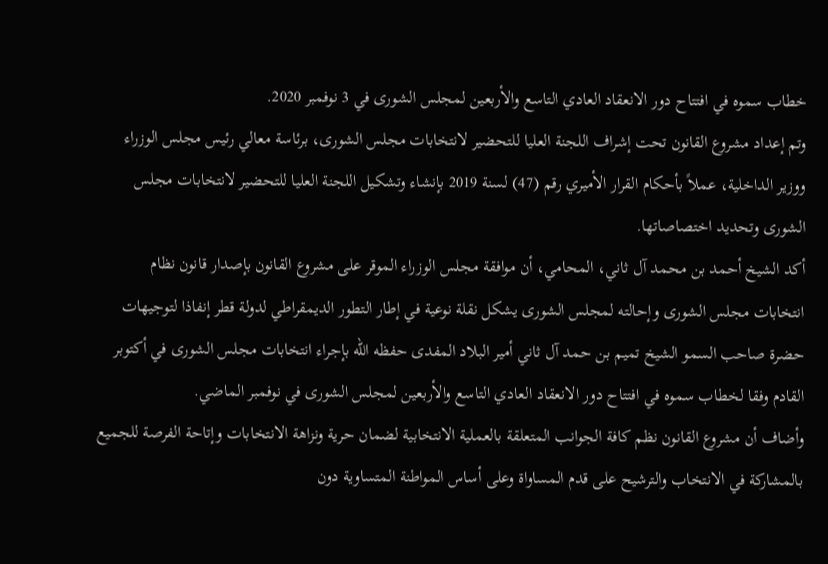خطاب سموه في افتتاح دور الانعقاد العادي التاسع والأربعين لمجلس الشورى في 3 نوفمبر 2020.
وتم إعداد مشروع القانون تحت إشراف اللجنة العليا للتحضير لانتخابات مجلس الشورى، برئاسة معالي رئيس مجلس الوزراء ووزير الداخلية، عملاً بأحكام القرار الأميري رقم (47) لسنة 2019 بإنشاء وتشكيل اللجنة العليا للتحضير لانتخابات مجلس الشورى وتحديد اختصاصاتها.
أكد الشيخ أحمد بن محمد آل ثاني، المحامي، أن موافقة مجلس الوزراء الموقر على مشروع القانون بإصدار قانون نظام انتخابات مجلس الشورى وإحالته لمجلس الشورى يشكل نقلة نوعية في إطار التطور الديمقراطي لدولة قطر إنفاذا لتوجيهات حضرة صاحب السمو الشيخ تميم بن حمد آل ثاني أمير البلاد المفدى حفظه الله بإجراء انتخابات مجلس الشورى في أكتوبر القادم وفقا لخطاب سموه في افتتاح دور الانعقاد العادي التاسع والأربعين لمجلس الشورى في نوفمبر الماضي.
وأضاف أن مشروع القانون نظم كافة الجوانب المتعلقة بالعملية الانتخابية لضمان حرية ونزاهة الانتخابات وإتاحة الفرصة للجميع بالمشاركة في الانتخاب والترشيح على قدم المساواة وعلى أساس المواطنة المتساوية دون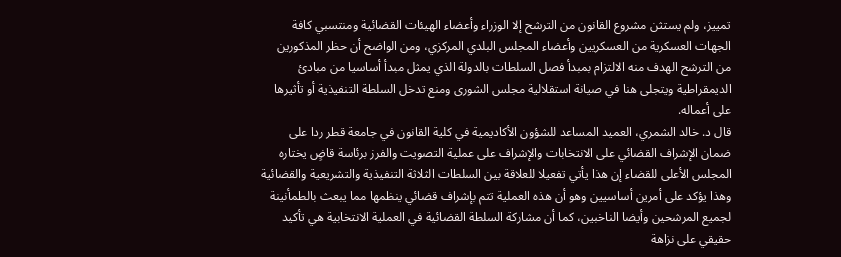تمييز، ولم يستثن مشروع القانون من الترشح إلا الوزراء وأعضاء الهيئات القضائية ومنتسبي كافة الجهات العسكرية من العسكريين وأعضاء المجلس البلدي المركزي، ومن الواضح أن حظر المذكورين من الترشح الهدف منه الالتزام بمبدأ فصل السلطات بالدولة الذي يمثل مبدأ أساسيا من مبادئ الديمقراطية ويتجلى هنا في صيانة استقلالية مجلس الشورى ومنع تدخل السلطة التنفيذية أو تأثيرها على أعماله.
قال د. خالد الشمري، العميد المساعد للشؤون الأكاديمية في كلية القانون في جامعة قطر ردا على ضمان الإشراف القضائي على الانتخابات والإشراف على عملية التصويت والفرز برئاسة قاضٍ يختاره المجلس الأعلى للقضاء إن هذا يأتي تفعيلا للعلاقة بين السلطات الثلاثة التنفيذية والتشريعية والقضائية وهذا يؤكد على أمرين أساسيين وهو أن هذه العملية تتم بإشراف قضائي ينظمها مما يبعث بالطمأنينة لجميع المرشحين وأيضا الناخبين، كما أن مشاركة السلطة القضائية في العملية الانتخابية هي تأكيد حقيقي على نزاهة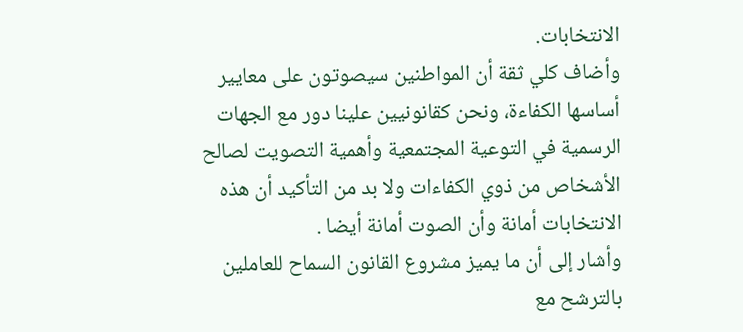الانتخابات.
وأضاف كلي ثقة أن المواطنين سيصوتون على معايير أساسها الكفاءة، ونحن كقانونيين علينا دور مع الجهات الرسمية في التوعية المجتمعية وأهمية التصويت لصالح الأشخاص من ذوي الكفاءات ولا بد من التأكيد أن هذه الانتخابات أمانة وأن الصوت أمانة أيضا .
وأشار إلى أن ما يميز مشروع القانون السماح للعاملين بالترشح مع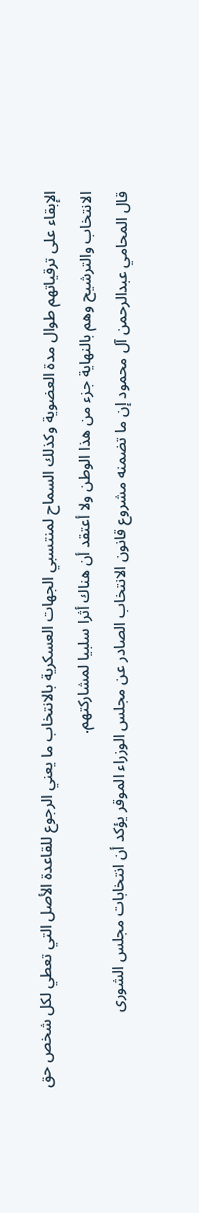الإبقاء على ترقياتهم طوال مدة العضوية وكذلك السماح لمنتسبي الجهات العسكرية بالانتخاب ما يعني الرجوع للقاعدة الأصل التي تعطي لكل شخص حق الانتخاب والترشيح وهم بالنهاية جزء من هذا الوطن ولا أعتقد أن هناك أثرا سلبيا لمشاركتهم.
قال المحامي عبدالرحمن آل محمود إن ما تضمنه مشروع قانون الانتخاب الصادر عن مجلس الوزراء الموقر يؤكد أن انتخابات مجلس الشورى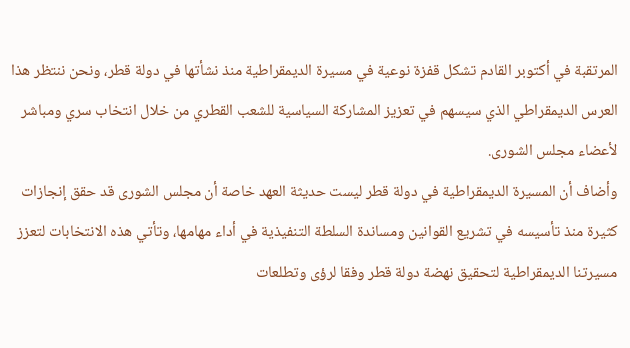المرتقبة في أكتوبر القادم تشكل قفزة نوعية في مسيرة الديمقراطية منذ نشأتها في دولة قطر، ونحن ننتظر هذا العرس الديمقراطي الذي سيسهم في تعزيز المشاركة السياسية للشعب القطري من خلال انتخاب سري ومباشر لأعضاء مجلس الشورى.
وأضاف أن المسيرة الديمقراطية في دولة قطر ليست حديثة العهد خاصة أن مجلس الشورى قد حقق إنجازات كثيرة منذ تأسيسه في تشريع القوانين ومساندة السلطة التنفيذية في أداء مهامها، وتأتي هذه الانتخابات لتعزز مسيرتنا الديمقراطية لتحقيق نهضة دولة قطر وفقا لرؤى وتطلعات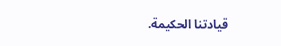قيادتنا الحكيمة.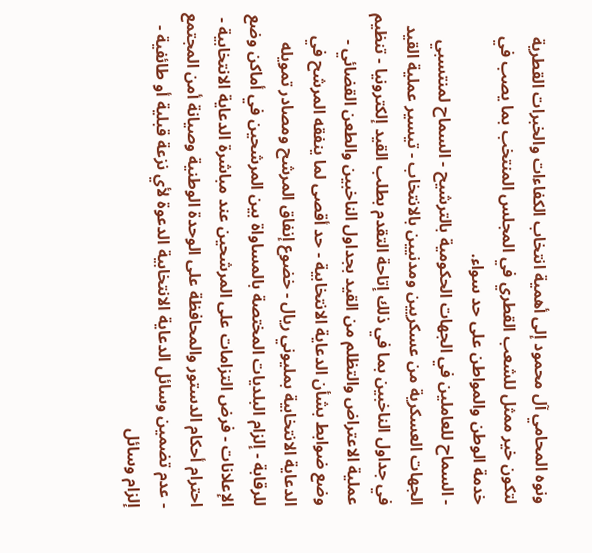ونوه المحامي آل محمود إلى أهمية انتخاب الكفاءات والخبرات القطرية لتكون خير ممثل للشعب القطري في المجلس المنتخب بما يصب في خدمة الوطن والمواطن على حد سواء.
- السماح للعاملين في الجهات الحكومية بالترشيح - السماح لمنتسبي الجهات العسكرية من عسكريين ومدنيين بالانتخاب - تيسير عملية القيد في جداول الناخبين بما في ذلك إتاحة التقدم بطلب القيد إلكترونيا - تنظيم عملية الاعتراض والتظلم من القيد بجداول الناخبين والطعن القضائي - وضع ضوابط بشأن الدعاية الانتخابية - حد أقصى لما ينفقه المرشح في الدعاية الانتخابية بمليوني ريال - خضوع إنفاق المرشح ومصادر تمويله للرقابة - إلزام البلديات المختصة بالمساواة بين المرشحين في أماكن وضع الإعلانات - فرض التزامات على المرشحين عند مباشرة الدعاية الانتخابية - احترام أحكام الدستور والمحافظة على الوحدة الوطنية وصيانة أمن المجتمع - عدم تضمين وسائل الدعاية الانتخابية الدعوة لأي نزعة قبلية أو طائفية - إلزام وسائل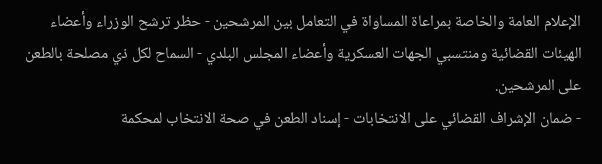الإعلام العامة والخاصة بمراعاة المساواة في التعامل بين المرشحين - حظر ترشح الوزراء وأعضاء الهيئات القضائية ومنتسبي الجهات العسكرية وأعضاء المجلس البلدي - السماح لكل ذي مصلحة بالطعن على المرشحين.
- ضمان الإشراف القضائي على الانتخابات - إسناد الطعن في صحة الانتخاب لمحكمة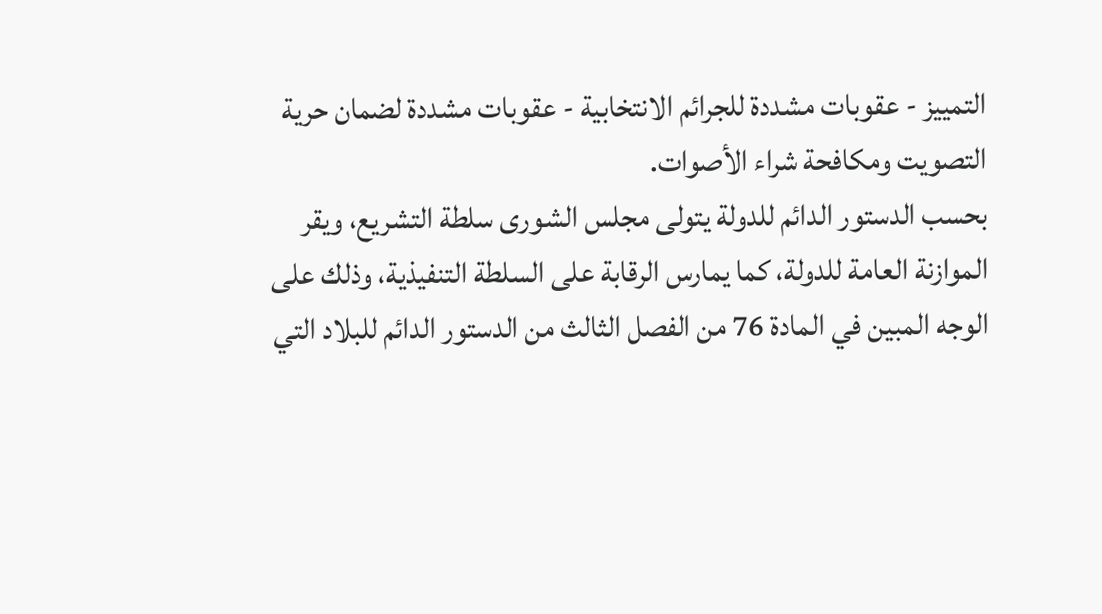التمييز - عقوبات مشددة للجرائم الانتخابية - عقوبات مشددة لضمان حرية التصويت ومكافحة شراء الأصوات.
بحسب الدستور الدائم للدولة يتولى مجلس الشورى سلطة التشريع، ويقر الموازنة العامة للدولة، كما يمارس الرقابة على السلطة التنفيذية، وذلك على الوجه المبين في المادة 76 من الفصل الثالث من الدستور الدائم للبلاد التي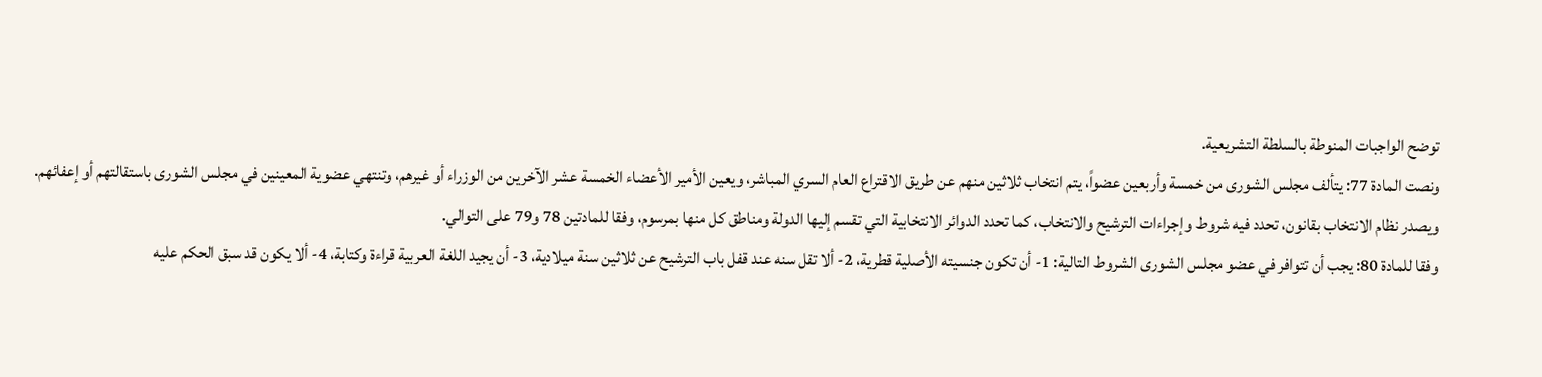توضح الواجبات المنوطة بالسلطة التشريعية.
ونصت المادة 77: يتألف مجلس الشورى من خمسة وأربعين عضواً، يتم انتخاب ثلاثين منهم عن طريق الاقتراع العام السري المباشر، ويعين الأمير الأعضاء الخمسة عشر الآخرين من الوزراء أو غيرهم، وتنتهي عضوية المعينين في مجلس الشورى باستقالتهم أو إعفائهم.
ويصدر نظام الانتخاب بقانون، تحدد فيه شروط وإجراءات الترشيح والانتخاب، كما تحدد الدوائر الانتخابية التي تقسم إليها الدولة ومناطق كل منها بمرسوم، وفقا للمادتين 78 و79 على التوالي.
وفقا للمادة 80: يجب أن تتوافر في عضو مجلس الشورى الشروط التالية: 1- أن تكون جنسيته الأصلية قطرية، 2- ألا تقل سنه عند قفل باب الترشيح عن ثلاثين سنة ميلادية، 3- أن يجيد اللغة العربية قراءة وكتابة، 4- ألا يكون قد سبق الحكم عليه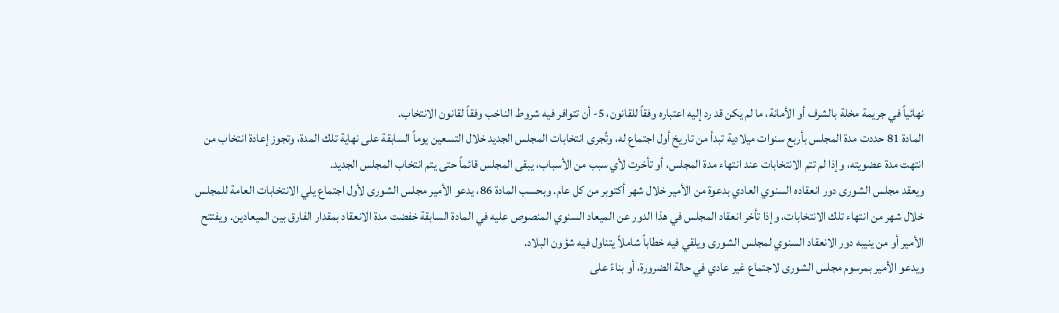نهائياً في جريمة مخلة بالشرف أو الأمانة، ما لم يكن قد رد إليه اعتباره وفقاً للقانون، 5- أن تتوافر فيه شروط الناخب وفقاً لقانون الانتخاب.
المادة 81 حددت مدة المجلس بأربع سنوات ميلادية تبدأ من تاريخ أول اجتماع له، وتُجرى انتخابات المجلس الجديد خلال التسعين يوماً السابقة على نهاية تلك المدة، وتجوز إعادة انتخاب من انتهت مدة عضويته، وإذا لم تتم الانتخابات عند انتهاء مدة المجلس، أو تأخرت لأي سبب من الأسباب، يبقى المجلس قائماً حتى يتم انتخاب المجلس الجديد.
ويعقد مجلس الشورى دور انعقاده السنوي العادي بدعوة من الأمير خلال شهر أكتوبر من كل عام. وبحسب المادة 86، يدعو الأمير مجلس الشورى لأول اجتماع يلي الانتخابات العامة للمجلس خلال شهر من انتهاء تلك الانتخابات، وإذا تأخر انعقاد المجلس في هذا الدور عن الميعاد السنوي المنصوص عليه في المادة السابقة خفضت مدة الانعقاد بمقدار الفارق بين الميعادين. ويفتتح الأمير أو من ينيبه دور الانعقاد السنوي لمجلس الشورى ويلقي فيه خطاباً شاملاً يتناول فيه شؤون البلاد.
ويدعو الأمير بمرسوم مجلس الشورى لاجتماع غير عادي في حالة الضرورة، أو بناءً على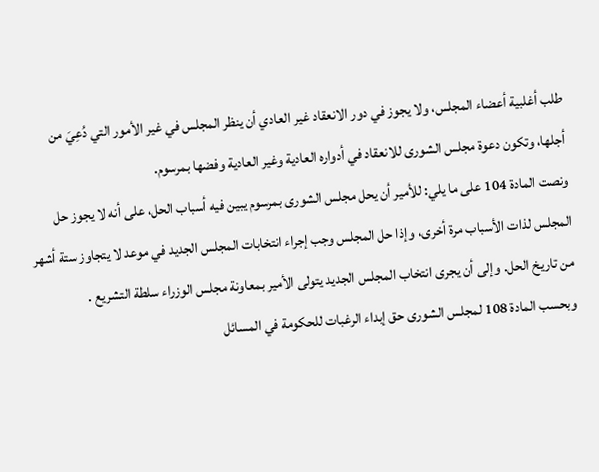طلب أغلبية أعضاء المجلس، ولا يجوز في دور الانعقاد غير العادي أن ينظر المجلس في غير الأمور التي دُعِيَ من أجلها، وتكون دعوة مجلس الشورى للانعقاد في أدواره العادية وغير العادية وفضها بمرسوم.
ونصت المادة 104 على ما يلي: للأمير أن يحل مجلس الشورى بمرسوم يبين فيه أسباب الحل، على أنه لا يجوز حل المجلس لذات الأسباب مرة أخرى، وإذا حل المجلس وجب إجراء انتخابات المجلس الجديد في موعد لا يتجاوز ستة أشهر من تاريخ الحل. وإلى أن يجرى انتخاب المجلس الجديد يتولى الأمير بمعاونة مجلس الوزراء سلطة التشريع .
وبحسب المادة 108 لمجلس الشورى حق إبداء الرغبات للحكومة في المسائل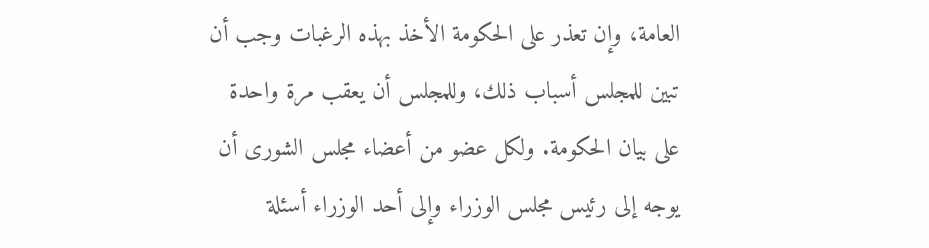العامة، وإن تعذر على الحكومة الأخذ بهذه الرغبات وجب أن تبين للمجلس أسباب ذلك، وللمجلس أن يعقب مرة واحدة على بيان الحكومة. ولكل عضو من أعضاء مجلس الشورى أن يوجه إلى رئيس مجلس الوزراء وإلى أحد الوزراء أسئلة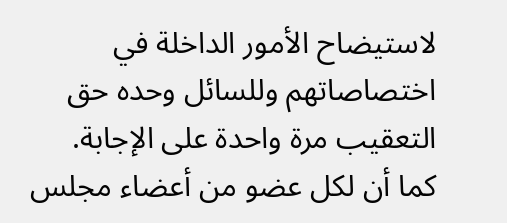لاستيضاح الأمور الداخلة في اختصاصاتهم وللسائل وحده حق التعقيب مرة واحدة على الإجابة.
كما أن لكل عضو من أعضاء مجلس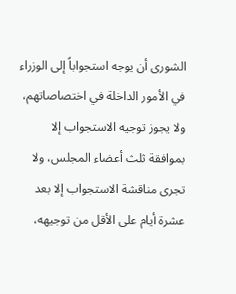الشورى أن يوجه استجواباً إلى الوزراء في الأمور الداخلة في اختصاصاتهم، ولا يجوز توجيه الاستجواب إلا بموافقة ثلث أعضاء المجلس، ولا تجرى مناقشة الاستجواب إلا بعد عشرة أيام على الأقل من توجيهه،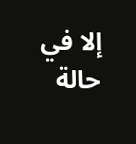إلا في حالة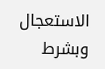الاستعجال وبشرط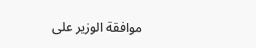موافقة الوزير على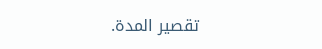تقصير المدة.